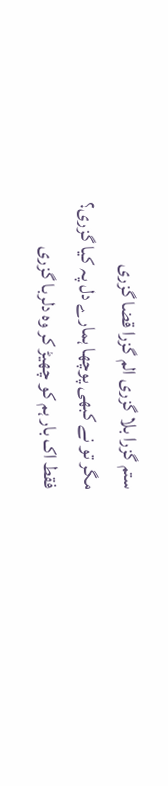ستم گزرا بلا گزری الم گزرا قضا گزری
مگر تو نے کبھی پوچھا ہمارے دل پہ کیا گزری؟
فقط اک بار ہم کو چھیڑ کر وہ دلربا گزری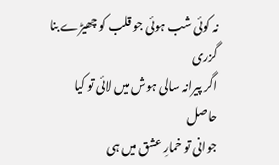نہ کوئی شب ہوئی جو قلب کو چھیڑے بنا گزری
اگر پیرانہ سالی ہوش میں لائی تو کیا حاصل
جوانی تو خمارِ عشق میں ہی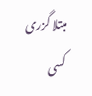مبتلا گزری
کسی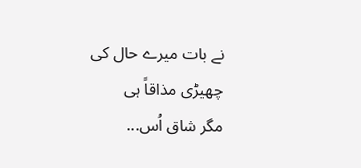نے بات میرے حال کی چھیڑی مذاقاً ہی
مگر شاق اُس...